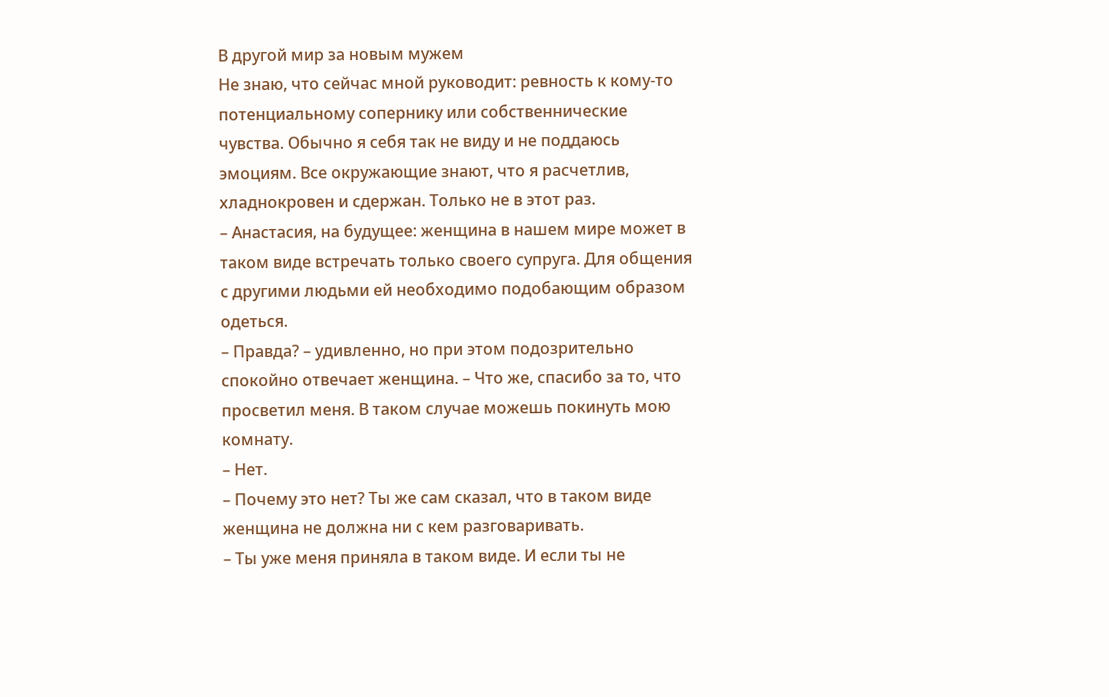В другой мир за новым мужем
Не знаю, что сейчас мной руководит: ревность к кому‑то потенциальному сопернику или собственнические чувства. Обычно я себя так не виду и не поддаюсь эмоциям. Все окружающие знают, что я расчетлив, хладнокровен и сдержан. Только не в этот раз.
– Анастасия, на будущее: женщина в нашем мире может в таком виде встречать только своего супруга. Для общения с другими людьми ей необходимо подобающим образом одеться.
– Правда? – удивленно, но при этом подозрительно спокойно отвечает женщина. – Что же, спасибо за то, что просветил меня. В таком случае можешь покинуть мою комнату.
– Нет.
– Почему это нет? Ты же сам сказал, что в таком виде женщина не должна ни с кем разговаривать.
– Ты уже меня приняла в таком виде. И если ты не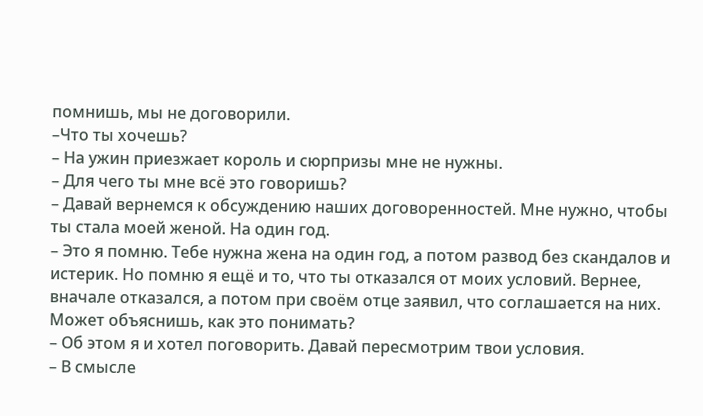помнишь, мы не договорили.
–Что ты хочешь?
– На ужин приезжает король и сюрпризы мне не нужны.
– Для чего ты мне всё это говоришь?
– Давай вернемся к обсуждению наших договоренностей. Мне нужно, чтобы ты стала моей женой. На один год.
– Это я помню. Тебе нужна жена на один год, а потом развод без скандалов и истерик. Но помню я ещё и то, что ты отказался от моих условий. Вернее, вначале отказался, а потом при своём отце заявил, что соглашается на них. Может объяснишь, как это понимать?
– Об этом я и хотел поговорить. Давай пересмотрим твои условия.
– В смысле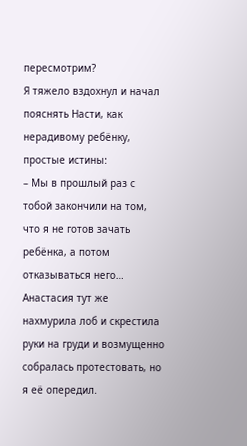пересмотрим?
Я тяжело вздохнул и начал пояснять Насти, как нерадивому ребёнку, простые истины:
– Мы в прошлый раз с тобой закончили на том, что я не готов зачать ребёнка, а потом отказываться него…
Анастасия тут же нахмурила лоб и скрестила руки на груди и возмущенно собралась протестовать, но я её опередил.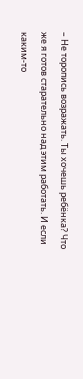– Не торопись возражать. Ты хочешь ребёнка? Что же я готов старательно над этим работать. И если каким‑то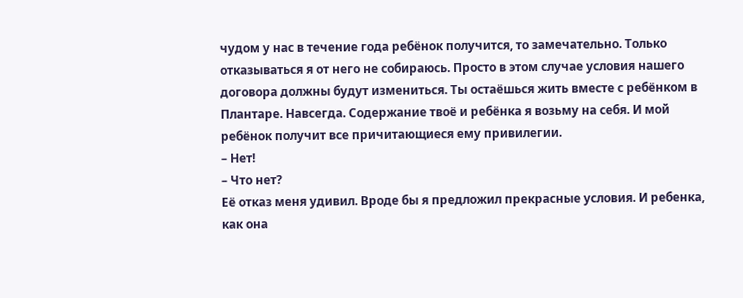чудом у нас в течение года ребёнок получится, то замечательно. Только отказываться я от него не собираюсь. Просто в этом случае условия нашего договора должны будут измениться. Ты остаёшься жить вместе с ребёнком в Плантаре. Навсегда. Содержание твоё и ребёнка я возьму на себя. И мой ребёнок получит все причитающиеся ему привилегии.
– Нет!
– Что нет?
Её отказ меня удивил. Вроде бы я предложил прекрасные условия. И ребенка, как она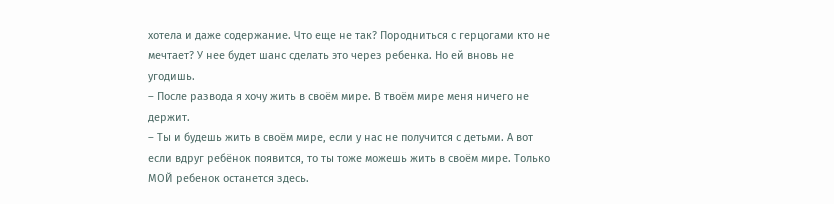хотела и даже содержание. Что еще не так? Породниться с герцогами кто не мечтает? У нее будет шанс сделать это через ребенка. Но ей вновь не угодишь.
– После развода я хочу жить в своём мире. В твоём мире меня ничего не держит.
– Ты и будешь жить в своём мире, если у нас не получится с детьми. А вот если вдруг ребёнок появится, то ты тоже можешь жить в своём мире. Только МОЙ ребенок останется здесь.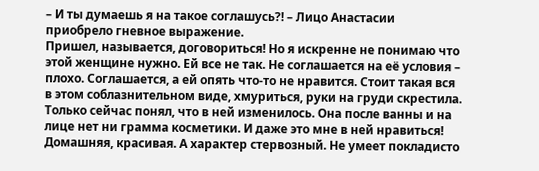– И ты думаешь я на такое соглашусь?! – Лицо Анастасии приобрело гневное выражение.
Пришел, называется, договориться! Но я искренне не понимаю что этой женщине нужно. Ей все не так. Не соглашается на её условия – плохо. Соглашается, а ей опять что‑то не нравится. Стоит такая вся в этом соблазнительном виде, хмуриться, руки на груди скрестила. Только сейчас понял, что в ней изменилось. Она после ванны и на лице нет ни грамма косметики. И даже это мне в ней нравиться! Домашняя, красивая. А характер стервозный. Не умеет покладисто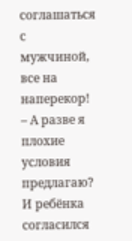соглашаться с мужчиной, все на наперекор!
– А разве я плохие условия предлагаю? И ребёнка согласился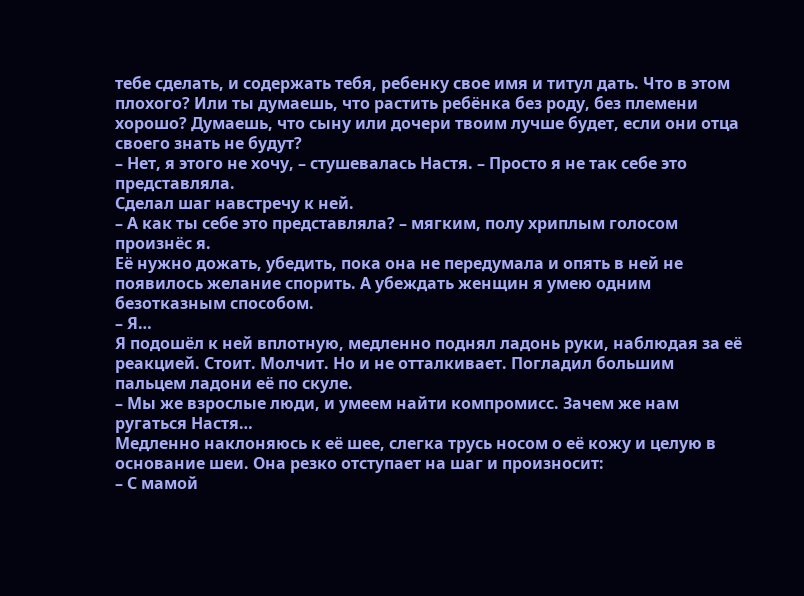тебе сделать, и содержать тебя, ребенку свое имя и титул дать. Что в этом плохого? Или ты думаешь, что растить ребёнка без роду, без племени хорошо? Думаешь, что сыну или дочери твоим лучше будет, если они отца своего знать не будут?
– Нет, я этого не хочу, – стушевалась Настя. – Просто я не так себе это представляла.
Сделал шаг навстречу к ней.
– А как ты себе это представляла? – мягким, полу хриплым голосом произнёс я.
Её нужно дожать, убедить, пока она не передумала и опять в ней не появилось желание спорить. А убеждать женщин я умею одним безотказным способом.
– Я…
Я подошёл к ней вплотную, медленно поднял ладонь руки, наблюдая за её реакцией. Стоит. Молчит. Но и не отталкивает. Погладил большим пальцем ладони её по скуле.
– Мы же взрослые люди, и умеем найти компромисс. Зачем же нам ругаться Настя…
Медленно наклоняюсь к её шее, слегка трусь носом о её кожу и целую в основание шеи. Она резко отступает на шаг и произносит:
– С мамой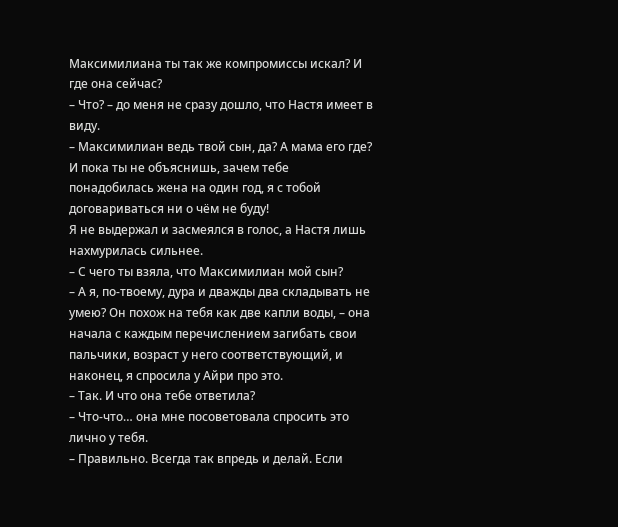Максимилиана ты так же компромиссы искал? И где она сейчас?
– Что? – до меня не сразу дошло, что Настя имеет в виду.
– Максимилиан ведь твой сын, да? А мама его где? И пока ты не объяснишь, зачем тебе понадобилась жена на один год, я с тобой договариваться ни о чём не буду!
Я не выдержал и засмеялся в голос, а Настя лишь нахмурилась сильнее.
– С чего ты взяла, что Максимилиан мой сын?
– А я, по‑твоему, дура и дважды два складывать не умею? Он похож на тебя как две капли воды, – она начала с каждым перечислением загибать свои пальчики, возраст у него соответствующий, и наконец, я спросила у Айри про это.
– Так. И что она тебе ответила?
– Что‑что… она мне посоветовала спросить это лично у тебя.
– Правильно. Всегда так впредь и делай. Если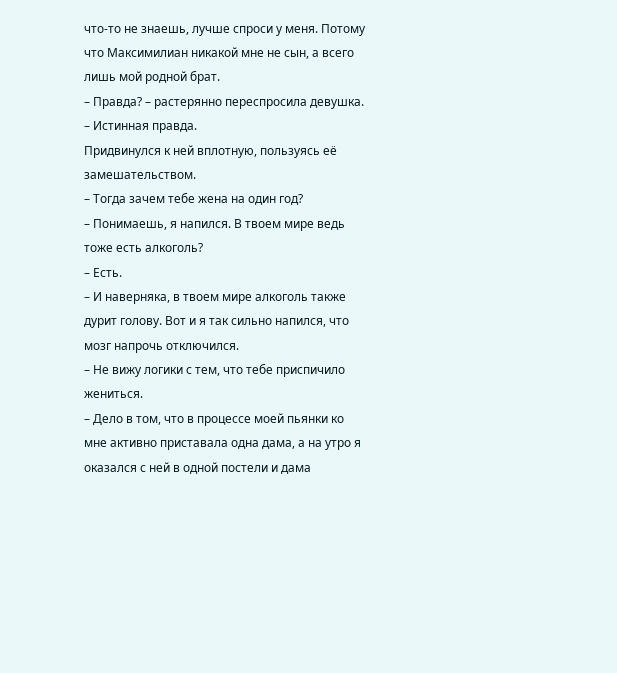что‑то не знаешь, лучше спроси у меня. Потому что Максимилиан никакой мне не сын, а всего лишь мой родной брат.
– Правда? – растерянно переспросила девушка.
– Истинная правда.
Придвинулся к ней вплотную, пользуясь её замешательством.
– Тогда зачем тебе жена на один год?
– Понимаешь, я напился. В твоем мире ведь тоже есть алкоголь?
– Есть.
– И наверняка, в твоем мире алкоголь также дурит голову. Вот и я так сильно напился, что мозг напрочь отключился.
– Не вижу логики с тем, что тебе приспичило жениться.
– Дело в том, что в процессе моей пьянки ко мне активно приставала одна дама, а на утро я оказался с ней в одной постели и дама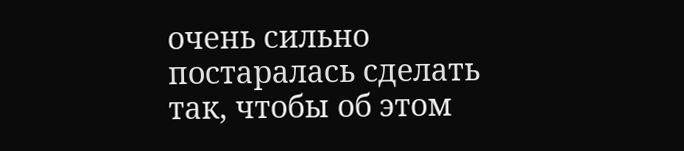очень сильно постаралась сделать так, чтобы об этом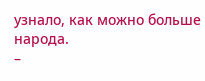узнало, как можно больше народа.
–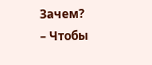Зачем?
– Чтобы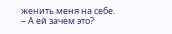женить меня на себе.
– А ей зачем это?